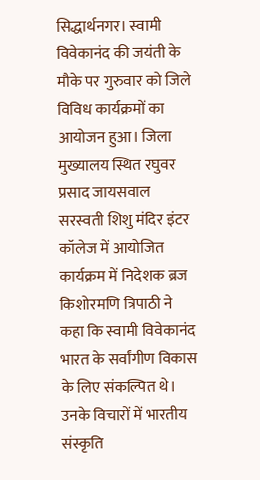सिद्धार्थनगर। स्वामी विवेकानंद की जयंती के मौके पर गुरुवार को जिले विविध कार्यक्रमों का आयोजन हुआ। जिला मुख्यालय स्थित रघुवर प्रसाद जायसवाल सरस्वती शिशु मंदिर इंटर कॉलेज में आयोजित कार्यक्रम में निदेशक ब्रज किशोरमणि त्रिपाठी ने कहा कि स्वामी विवेकानंद भारत के सर्वांगीण विकास के लिए संकल्पित थे। उनके विचारों में भारतीय संस्कृति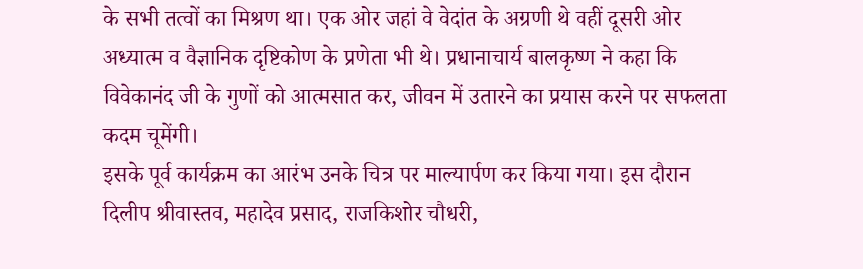के सभी तत्वों का मिश्रण था। एक ओर जहां वे वेदांत के अग्रणी थे वहीं दूसरी ओर अध्यात्म व वैज्ञानिक दृष्टिकोण के प्रणेता भी थे। प्रधानाचार्य बालकृष्ण ने कहा कि विवेकानंद जी के गुणों को आत्मसात कर, जीवन में उतारने का प्रयास करने पर सफलता कदम चूमेंगी।
इसके पूर्व कार्यक्रम का आरंभ उनके चित्र पर माल्यार्पण कर किया गया। इस दौरान दिलीप श्रीवास्तव, महादेव प्रसाद, राजकिशोर चौधरी,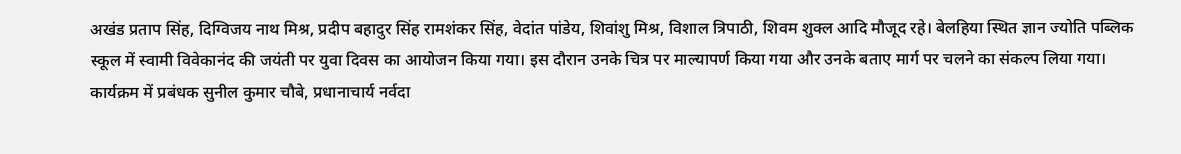अखंड प्रताप सिंह, दिग्विजय नाथ मिश्र, प्रदीप बहादुर सिंह रामशंकर सिंह, वेदांत पांडेय, शिवांशु मिश्र, विशाल त्रिपाठी, शिवम शुक्ल आदि मौजूद रहे। बेलहिया स्थित ज्ञान ज्योति पब्लिक स्कूल में स्वामी विवेकानंद की जयंती पर युवा दिवस का आयोजन किया गया। इस दौरान उनके चित्र पर माल्यापर्ण किया गया और उनके बताए मार्ग पर चलने का संकल्प लिया गया। कार्यक्रम में प्रबंधक सुनील कुमार चौबे, प्रधानाचार्य नर्वदा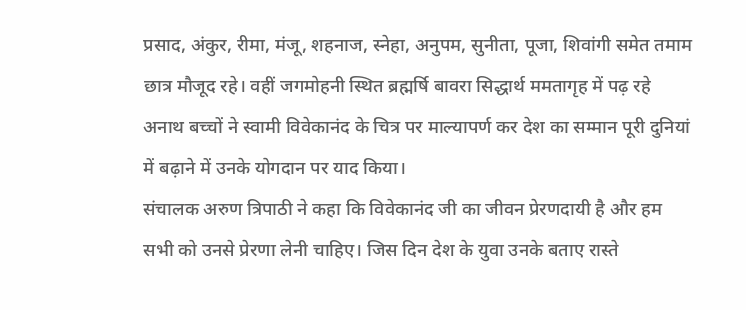प्रसाद, अंकुर, रीमा, मंजू, शहनाज, स्नेहा, अनुपम, सुनीता, पूजा, शिवांगी समेत तमाम छात्र मौजूद रहे। वहीं जगमोहनी स्थित ब्रह्मर्षि बावरा सिद्धार्थ ममतागृह में पढ़ रहे अनाथ बच्चों ने स्वामी विवेकानंद के चित्र पर माल्यापर्ण कर देश का सम्मान पूरी दुनियां में बढ़ाने में उनके योगदान पर याद किया।
संचालक अरुण त्रिपाठी ने कहा कि विवेकानंद जी का जीवन प्रेरणदायी है और हम सभी को उनसे प्रेरणा लेनी चाहिए। जिस दिन देश के युवा उनके बताए रास्ते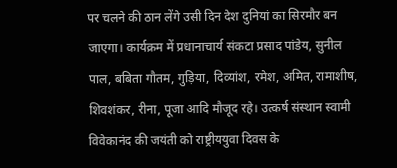पर चलने की ठान लेंगे उसी दिन देश दुनियां का सिरमौर बन जाएगा। कार्यक्रम में प्रधानाचार्य संकटा प्रसाद पांडेय, सुनील पाल, बबिता गौतम, गुड़िया, दिव्यांश, रमेश, अमित, रामाशीष, शिवशंकर, रीना, पूजा आदि मौजूद रहे। उत्कर्ष संस्थान स्वामी विवेकानंद की जयंती को राष्ट्रीययुवा दिवस के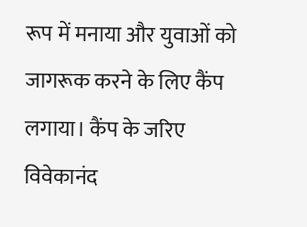रूप में मनाया और युवाओं को जागरूक करने के लिए कैंप लगाया। कैंप के जरिए विवेकानंद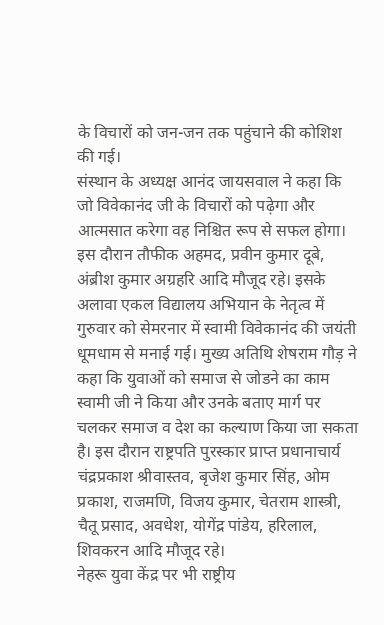के विचारों को जन-जन तक पहुंचाने की कोशिश की गई।
संस्थान के अध्यक्ष आनंद जायसवाल ने कहा कि जो विवेकानंद जी के विचारों को पढ़ेगा और आत्मसात करेगा वह निश्चित रूप से सफल होगा। इस दौरान तौफीक अहमद, प्रवीन कुमार दूबे, अंब्रीश कुमार अग्रहरि आदि मौजूद रहे। इसके अलावा एकल विद्यालय अभियान के नेतृत्व में गुरुवार को सेमरनार में स्वामी विवेकानंद की जयंती धूमधाम से मनाई गई। मुख्य अतिथि शेषराम गौड़ ने कहा कि युवाओं को समाज से जोडने का काम स्वामी जी ने किया और उनके बताए मार्ग पर चलकर समाज व देश का कल्याण किया जा सकता है। इस दौरान राष्ट्रपति पुरस्कार प्राप्त प्रधानाचार्य चंद्रप्रकाश श्रीवास्तव, बृजेश कुमार सिंह, ओम प्रकाश, राजमणि, विजय कुमार, चेतराम शास्त्री, चैतू प्रसाद, अवधेश, योगेंद्र पांडेय, हरिलाल, शिवकरन आदि मौजूद रहे।
नेहरू युवा केंद्र पर भी राष्ट्रीय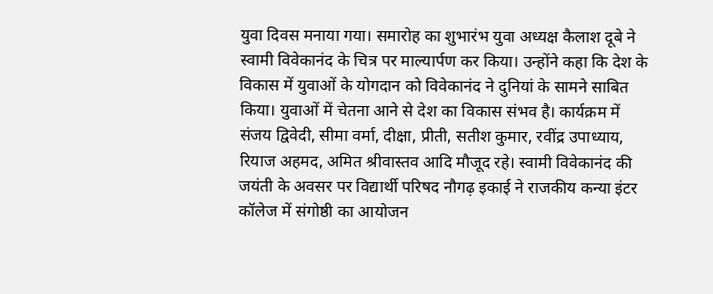युवा दिवस मनाया गया। समारोह का शुभारंभ युवा अध्यक्ष कैलाश दूबे ने स्वामी विवेकानंद के चित्र पर माल्यार्पण कर किया। उन्होंने कहा कि देश के विकास में युवाओं के योगदान को विवेकानंद ने दुनियां के सामने साबित किया। युवाओं में चेतना आने से देश का विकास संभव है। कार्यक्रम में संजय द्विवेदी, सीमा वर्मा, दीक्षा, प्रीती, सतीश कुमार, रवींद्र उपाध्याय, रियाज अहमद, अमित श्रीवास्तव आदि मौजूद रहे। स्वामी विवेकानंद की जयंती के अवसर पर विद्यार्थी परिषद नौगढ़ इकाई ने राजकीय कन्या इंटर कॉलेज में संगोष्ठी का आयोजन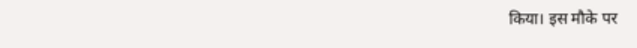किया। इस मौके पर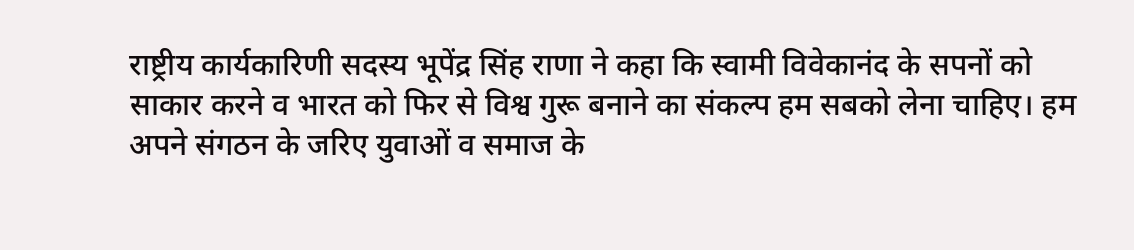राष्ट्रीय कार्यकारिणी सदस्य भूपेंद्र सिंह राणा ने कहा कि स्वामी विवेकानंद के सपनों को साकार करने व भारत को फिर से विश्व गुरू बनाने का संकल्प हम सबको लेना चाहिए। हम अपने संगठन के जरिए युवाओं व समाज के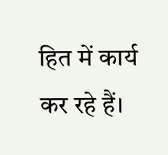हित में कार्य कर रहे हैं।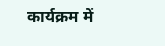कार्यक्रम में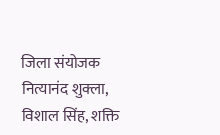जिला संयोजक नित्यानंद शुक्ला, विशाल सिंह, शक्ति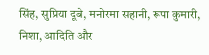सिंह, सुप्रिया दूबे, मनोरमा सहानी, रूपा कुमारी, निशा, आदिति और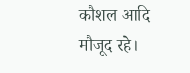कौशल आदि मौजूद रहे।